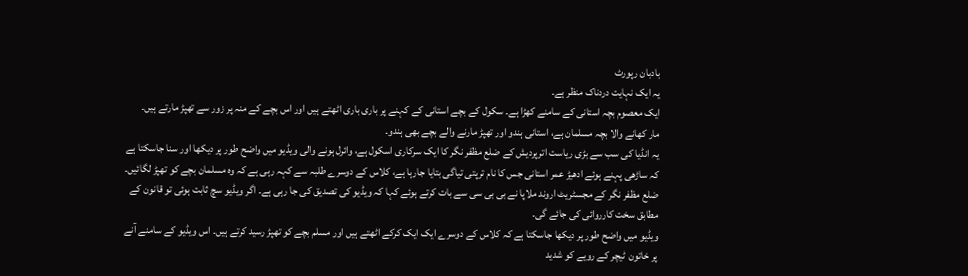بادبان رپورٹ
یہ ایک نہایت دردناک منظر ہے۔
ایک معصوم بچہ استانی کے سامنے کھڑا ہے۔ سکول کے بچے استانی کے کہنے پر باری باری اٹھتے ہیں اور اس بچے کے منہ پر زور سے تھپڑ مارتے ہیں۔
مار کھانے والا بچہ مسلمان ہے، استانی ہندو اور تھپڑ مارنے والے بچے بھی ہندو۔
یہ انڈیا کی سب سے بڑی ریاست اترپردیش کے ضلع مظفر نگر کا ایک سرکاری اسکول ہے، وائرل ہونے والی ویڈیو میں واضح طور پر دیکھا اور سنا جاسکتا ہے کہ ساڑھی پہنے ہوئے ادھیڑ عمر استانی جس کا نام ترپتی تیاگی بتایا جارہا ہے، کلاس کے دوسرے طلبہ سے کہہ رہی ہے کہ وہ مسلمان بچے کو تھپڑ لگائیں۔
ضلع مظفر نگر کے مجسٹریٹ اروند ملاپا نے بی بی سی سے بات کرتے ہوئے کہا کہ ویڈیو کی تصدیق کی جا رہی ہے۔ اگر ویڈیو سچ ثابت ہوئی تو قانون کے مطابق سخت کارروائی کی جائے گی۔
ویڈیو میں واضح طور پر دیکھا جاسکتا ہے کہ کلاس کے دوسرے ایک ایک کرکے اٹھتے ہیں اور مسلم بچے کو تھپڑ رسید کرتے ہیں۔ اس ویڈیو کے سامنے آنے پر خاتون ٹیچر کے رویے کو شدید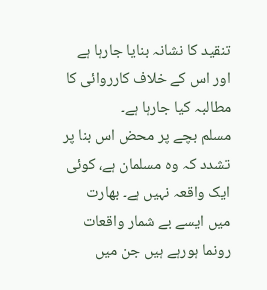تنقید کا نشانہ بنایا جارہا ہے اور اس کے خلاف کارروائی کا مطالبہ کیا جارہا ہے۔
مسلم بچے پر محض اس بنا پر تشدد کہ وہ مسلمان ہے، کوئی ایک واقعہ نہیں ہے۔ بھارت میں ایسے بے شمار واقعات رونما ہورہے ہیں جن میں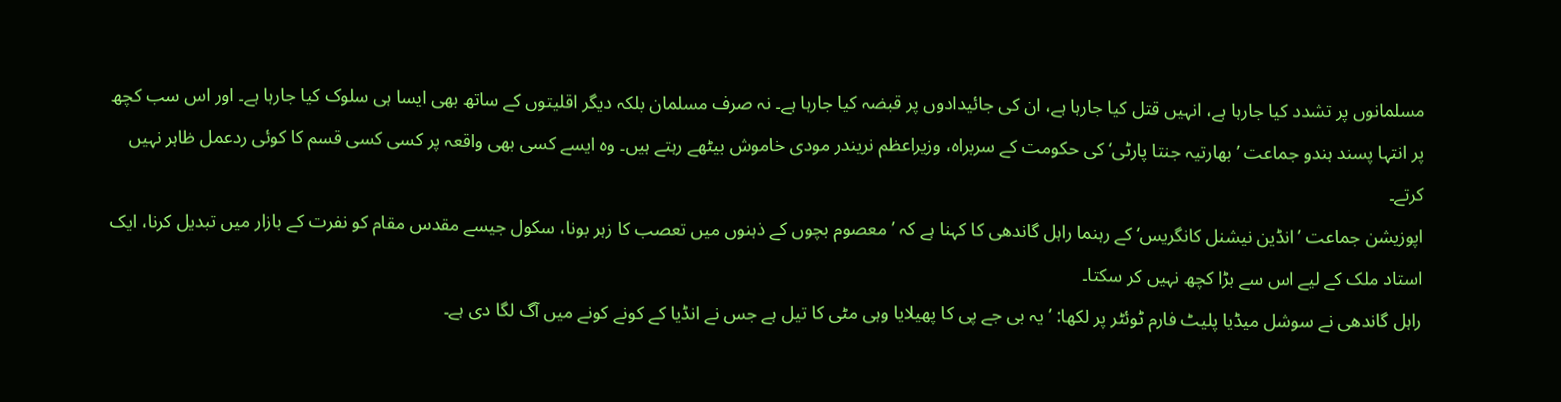مسلمانوں پر تشدد کیا جارہا ہے، انہیں قتل کیا جارہا ہے، ان کی جائیدادوں پر قبضہ کیا جارہا ہے۔ نہ صرف مسلمان بلکہ دیگر اقلیتوں کے ساتھ بھی ایسا ہی سلوک کیا جارہا ہے۔ اور اس سب کچھ پر انتہا پسند ہندو جماعت ’ بھارتیہ جنتا پارٹی‘ کی حکومت کے سربراہ، وزیراعظم نریندر مودی خاموش بیٹھے رہتے ہیں۔ وہ ایسے کسی بھی واقعہ پر کسی کسی قسم کا کوئی ردعمل ظاہر نہیں کرتے۔
اپوزیشن جماعت ’انڈین نیشنل کانگریس‘ کے رہنما راہل گاندھی کا کہنا ہے کہ ’معصوم بچوں کے ذہنوں میں تعصب کا زہر بونا، سکول جیسے مقدس مقام کو نفرت کے بازار میں تبدیل کرنا، ایک استاد ملک کے لیے اس سے بڑا کچھ نہیں کر سکتا۔
راہل گاندھی نے سوشل میڈیا پلیٹ فارم ٹوئٹر پر لکھا: ’یہ بی جے پی کا پھیلایا وہی مٹی کا تیل ہے جس نے انڈیا کے کونے کونے میں آگ لگا دی ہے۔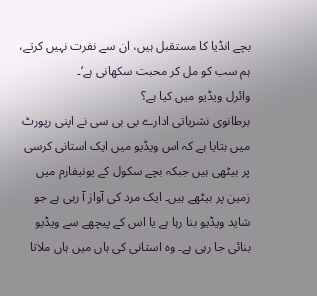بچے انڈیا کا مستقبل ہیں، ان سے نفرت نہیں کرتے، ہم سب کو مل کر محبت سکھانی ہے‘۔
وائرل ویڈیو میں کیا ہے؟
برطانوی نشریاتی ادارے بی بی سی نے اپنی رپورٹ میں بتایا ہے کہ اس ویڈیو میں ایک استانی کرسی پر بیٹھی ہیں جبکہ بچے سکول کے یونیفارم میں زمین پر بیٹھے ہیں۔ ایک مرد کی آواز آ رہی ہے جو شاید ویڈیو بنا رہا ہے یا اس کے پیچھے سے ویڈیو بنائی جا رہی ہے۔ وہ استانی کی ہاں میں ہاں ملاتا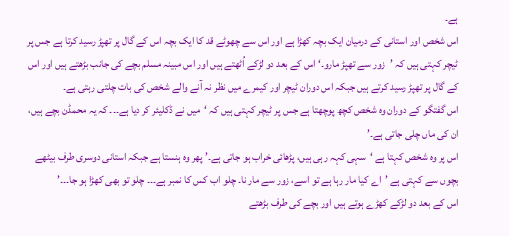ہے۔
اس شخص اور استانی کے درمیان ایک بچہ کھڑا ہے اور اس سے چھوٹے قد کا ایک بچہ اس کے گال پر تھپڑ رسید کرتا ہے جس پر ٹیچر کہتی ہیں کہ ’زور سے تھپڑ مارو۔‘ اس کے بعد دو لڑکے اُٹھتے ہیں اور اس مبینہ مسلم بچے کی جانب بڑھتے ہیں اور اس کے گال پر تھپڑ رسید کرتے ہیں جبکہ اس دوران ٹیچر اور کیمرے میں نظر نہ آنے والے شخص کی بات چلتی رہتی ہے۔
اس گفتگو کے دوران وہ شخص کچھ پوچھتا ہے جس پر ٹیچر کہتی ہیں کہ ‘میں نے ڈکلیئر کر دیا ہے۔۔۔ کہ یہ محمڈن بچے ہیں، ان کی ماں چلی جاتی ہے۔’
اس پر وہ شخص کہتا ہے ‘سہی کہہ رہی ہیں، پڑھائی خراب ہو جاتی ہے۔’ پھر وہ ہنستا ہے جبکہ استانی دوسری طرف بیٹھے بچوں سے کہتی ہے ’اے کیا مار رہا ہے تو اسے، زور سے مار نا۔ چلو اب کس کا نمبر ہے۔۔۔ چلو تو بھی کھڑا ہو جا۔۔۔’
اس کے بعد دو لڑکے کھڑے ہوتے ہیں اور بچے کی طرف بڑھتے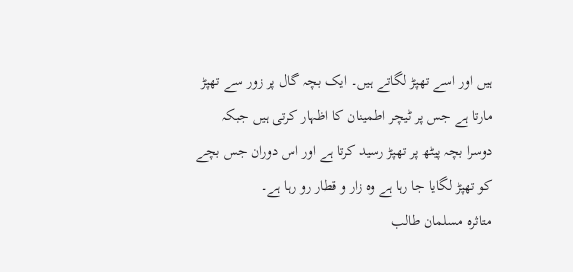ہیں اور اسے تھپڑ لگاتے ہیں۔ ایک بچہ گال پر زور سے تھپڑ مارتا ہے جس پر ٹیچر اطمینان کا اظہار کرتی ہیں جبکہ دوسرا بچہ پیٹھ پر تھپڑ رسید کرتا ہے اور اس دوران جس بچے کو تھپڑ لگایا جا رہا ہے وہ زار و قطار رو رہا ہے۔
متاثرہ مسلمان طالب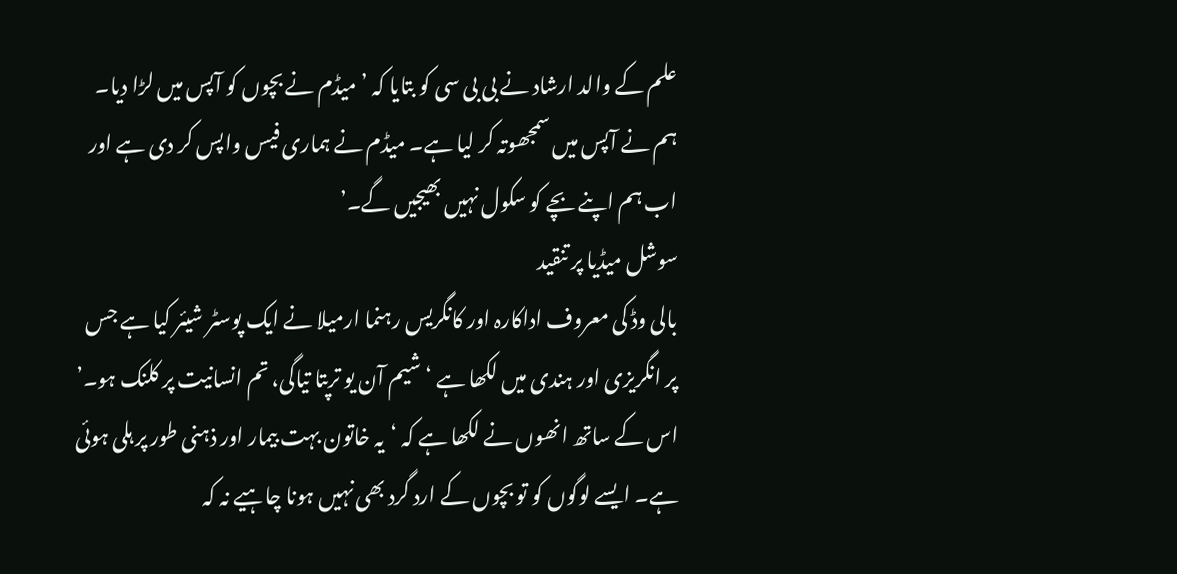علم کے والد ارشاد نے بی بی سی کو بتایا کہ ’میڈم نے بچوں کو آپس میں لڑا دیا۔ ہم نے آپس میں سمجھوتہ کر لیا ہے۔ میڈم نے ہماری فیس واپس کر دی ہے اور اب ہم اپنے بچے کو سکول نہیں بھیجیں گے۔’
سوشل میڈیا پر تنقید
بالی وڈ کی معروف اداکارہ اور کانگریس رہنما ارمیلا نے ایک پوسٹر شیئر کیا ہے جس پر انگریزی اور ہندی میں لکھا ہے ‘شیم آن یو ترپتا تیاگی، تم انسانیت پر کلنک ہو۔’
اس کے ساتھ انھوں نے لکھا ہے کہ ‘یہ خاتون بہت بیمار اور ذہنی طور پر ہلی ہوئی ہے۔ ایسے لوگوں کو تو بچوں کے ارد گرد بھی نہیں ہونا چاہیے نہ کہ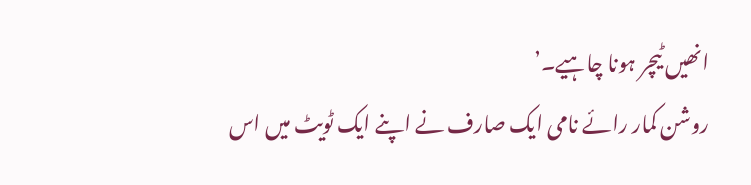انھیں ٹیچر ہونا چاہیے۔’
روشن کمار رائے نامی ایک صارف نے اپنے ایک ٹویٹ میں اس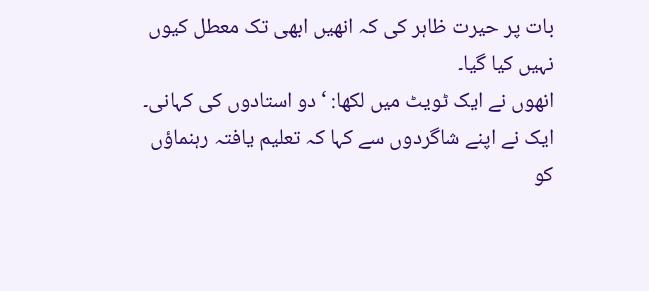بات پر حیرت ظاہر کی کہ انھیں ابھی تک معطل کیوں نہیں کیا گیا۔
انھوں نے ایک ٹویٹ میں لکھا: ‘دو استادوں کی کہانی۔ ایک نے اپنے شاگردوں سے کہا کہ تعلیم یافتہ رہنماؤں کو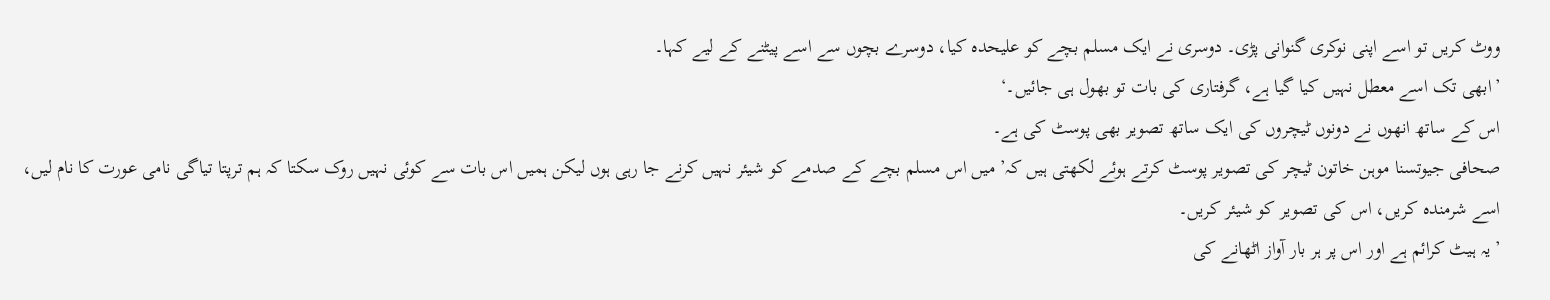ووٹ کریں تو اسے اپنی نوکری گنوانی پڑی۔ دوسری نے ایک مسلم بچے کو علیحدہ کیا، دوسرے بچوں سے اسے پیٹنے کے لیے کہا۔
’ابھی تک اسے معطل نہیں کیا گیا ہے، گرفتاری کی بات تو بھول ہی جائیں۔‘
اس کے ساتھ انھوں نے دونوں ٹیچروں کی ایک ساتھ تصویر بھی پوسٹ کی ہے۔
صحافی جیوتسنا موہن خاتون ٹیچر کی تصویر پوسٹ کرتے ہوئے لکھتی ہیں کہ’ میں اس مسلم بچے کے صدمے کو شیئر نہیں کرنے جا رہی ہوں لیکن ہمیں اس بات سے کوئی نہیں روک سکتا کہ ہم ترپتا تیاگی نامی عورت کا نام لیں، اسے شرمندہ کریں، اس کی تصویر کو شیئر کریں۔
’یہ ہیٹ کرائم ہے اور اس پر ہر بار آواز اٹھانے کی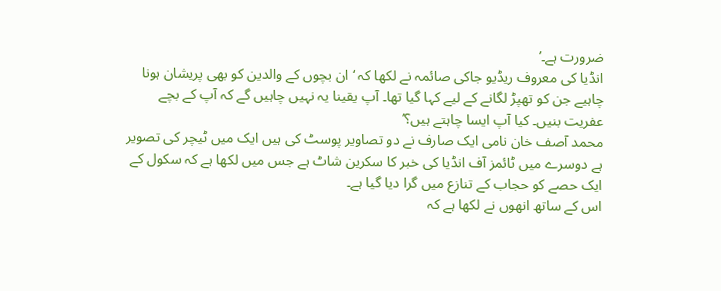ضرورت ہے۔’
انڈیا کی معروف ریڈیو جاکی صائمہ نے لکھا کہ ‘ان بچوں کے والدین کو بھی پریشان ہونا چاہیے جن کو تھپڑ لگانے کے لیے کہا گیا تھا۔ آپ یقینا یہ نہیں چاہیں گے کہ آپ کے بچے عفریت بنیں۔ کیا آپ ایسا چاہتے ہیں؟’
محمد آصف خان نامی ایک صارف نے دو تصاویر پوسٹ کی ہیں ایک میں ٹیچر کی تصویر ہے دوسرے میں ٹائمز آف انڈیا کی خبر کا سکرین شاٹ ہے جس میں لکھا ہے کہ سکول کے ایک حصے کو حجاب کے تنازع میں گرا دیا گیا ہے۔
اس کے ساتھ انھوں نے لکھا ہے کہ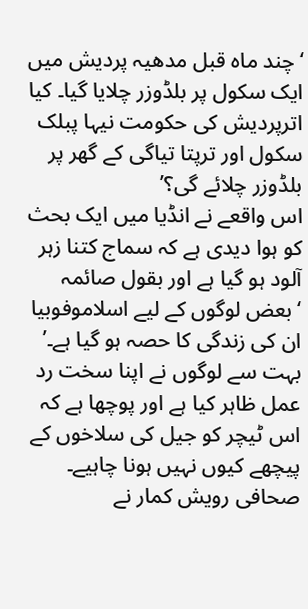‘چند ماہ قبل مدھیہ پردیش میں ایک سکول پر بلڈوزر چلایا گیا۔ کیا اترپردیش کی حکومت نیہا پبلک سکول اور ترپتا تیاگی کے گھر پر بلڈوزر چلائے گی؟’
اس واقعے نے انڈیا میں ایک بحث کو ہوا دیدی ہے کہ سماج کتنا زہر آلود ہو گیا ہے اور بقول صائمہ ‘بعض لوگوں کے لیے اسلاموفوبیا ان کی زندگی کا حصہ ہو گيا ہے۔’
بہت سے لوگوں نے اپنا سخت رد عمل ظاہر کیا ہے اور پوچھا ہے کہ اس ٹیچر کو جیل کی سلاخوں کے پیچھے کیوں نہیں ہونا چاہیے۔
صحافی رویش کمار نے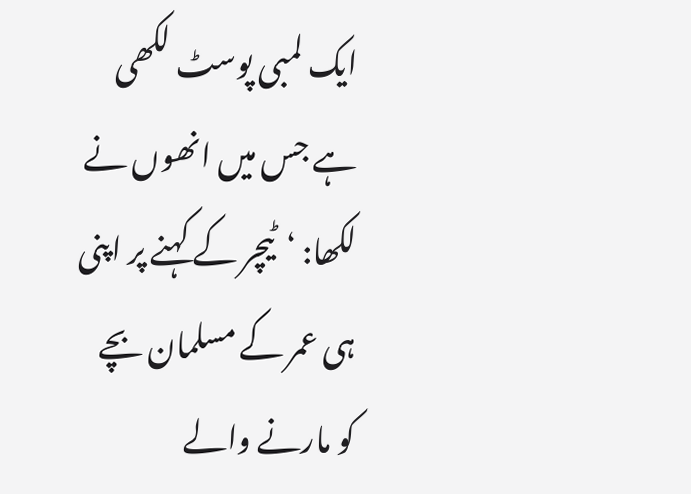ایک لمبی پوسٹ لکھی ہے جس میں انھوں نے لکھا: ‘ٹیچر کے کہنے پر اپنی ہی عمر کے مسلمان بچے کو مارنے والے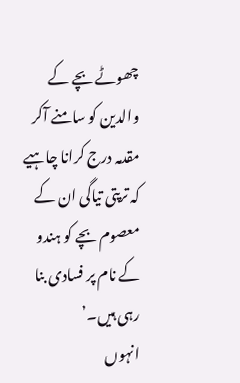چھوٹے بچے کے والدین کو سامنے آکر مقدمہ درج کرانا چاہیے کہ ترپتی تیاگی ان کے معصوم بچے کو ہندو کے نام پر فسادی بنا رہی ہیں۔’
انہوں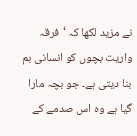نے مزید لکھا کہ ‘فرقہ واریت بچوں کو انسانی بم بنا دیتی ہے۔ جو بچہ مارا گیا ہے وہ اس صدمے کے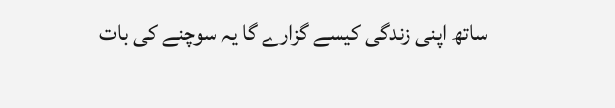ساتھ اپنی زندگی کیسے گزارے گا یہ سوچنے کی بات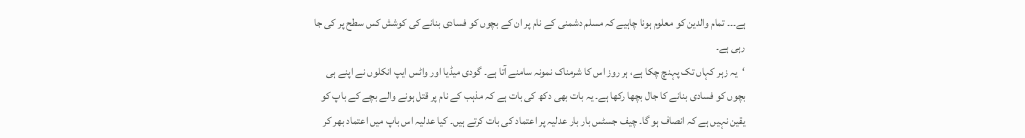ہے۔۔۔ تمام والدین کو معلوم ہونا چاہیے کہ مسلم دشمنی کے نام پر ان کے بچوں کو فسادی بنانے کی کوشش کس سطح پر کی جا رہی ہے۔
‘یہ زہر کہاں تک پہنچ چکا ہے، ہر روز اس کا شرمناک نمونہ سامنے آتا ہے۔ گودی میڈیا اور واٹس ایپ انکلوں نے اپنے ہی بچوں کو فسادی بنانے کا جال بچھا رکھا ہے۔ یہ بات بھی دکھ کی بات ہے کہ مذہب کے نام پر قتل ہونے والے بچے کے باپ کو یقین نہیں ہے کہ انصاف ہو گا۔ چیف جسٹس بار بار عدلیہ پر اعتماد کی بات کرتے ہیں۔ کیا عدلیہ اس باپ میں اعتماد بھر کر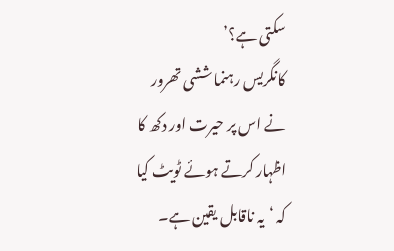سکتی ہے؟’
کانگریس رہنما ششی تھرور نے اس پر حیرت اور دکھ کا اظہار کرتے ہوئے ٹویٹ کیا کہ ‘یہ ناقابل یقین ہے۔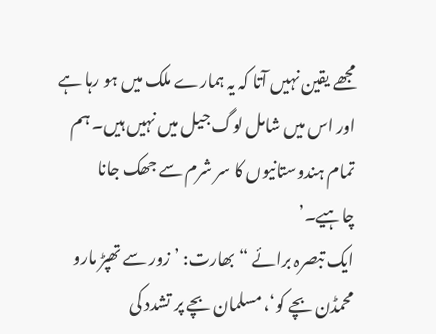مجھے یقین نہیں آتا کہ یہ ہمارے ملک میں ہو رہا ہے اور اس میں شامل لوگ جیل میں نہیں ہیں۔ ہم تمام ہندوستانیوں کا سر شرم سے جھک جانا چاہیے۔’
ایک تبصرہ برائے “بھارت: ’زور سے تھپڑ مارو محمڈن بچے کو‘، مسلمان بچے پر تشدد کی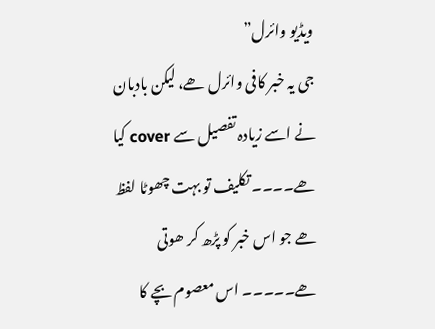ویڈیو وائرل”
جی یہ خبر کافی وائرل ھے، لیکن بادبان نے اسے زیادہ تفصیل سے cover کیا ھے۔۔۔۔ تکلیف تو بہت چھوٹا لفظ ھے جو اس خبر کو پڑھ کر ھوتی ھے۔۔۔۔۔ اس معصوم بچے کا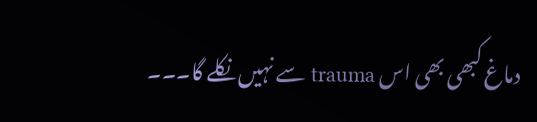دماغ کبھی بھی اس trauma سے نہیں نکلے گا۔۔۔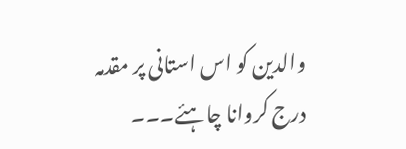والدین کو اس استانی پر مقدمہ درج کروانا چاہئے۔۔۔